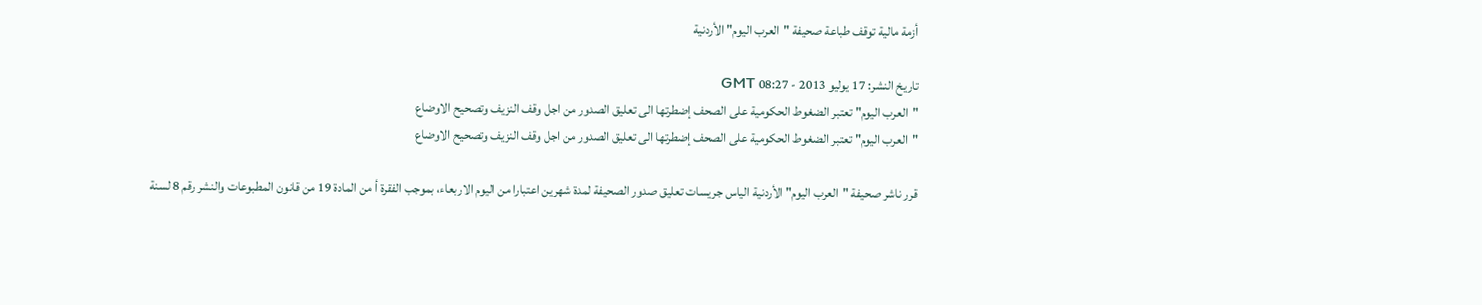أزمة مالية توقف طباعة صحيفة "العرب اليوم" الأردنية

تاريخ النشر: 17 يوليو 2013 - 08:27 GMT
"العرب اليوم" تعتبر الضغوط الحكومية على الصحف إضطرتها الى تعليق الصدور من اجل وقف النزيف وتصحيح الاوضاع
"العرب اليوم" تعتبر الضغوط الحكومية على الصحف إضطرتها الى تعليق الصدور من اجل وقف النزيف وتصحيح الاوضاع

قرر ناشر صحيفة "العرب اليوم" الأردنية الياس جريسات تعليق صدور الصحيفة لمدة شهرين اعتبارا من اليوم الاربعاء، بموجب الفقرة أ من المادة 19 من قانون المطبوعات والنشر رقم 8 لسنة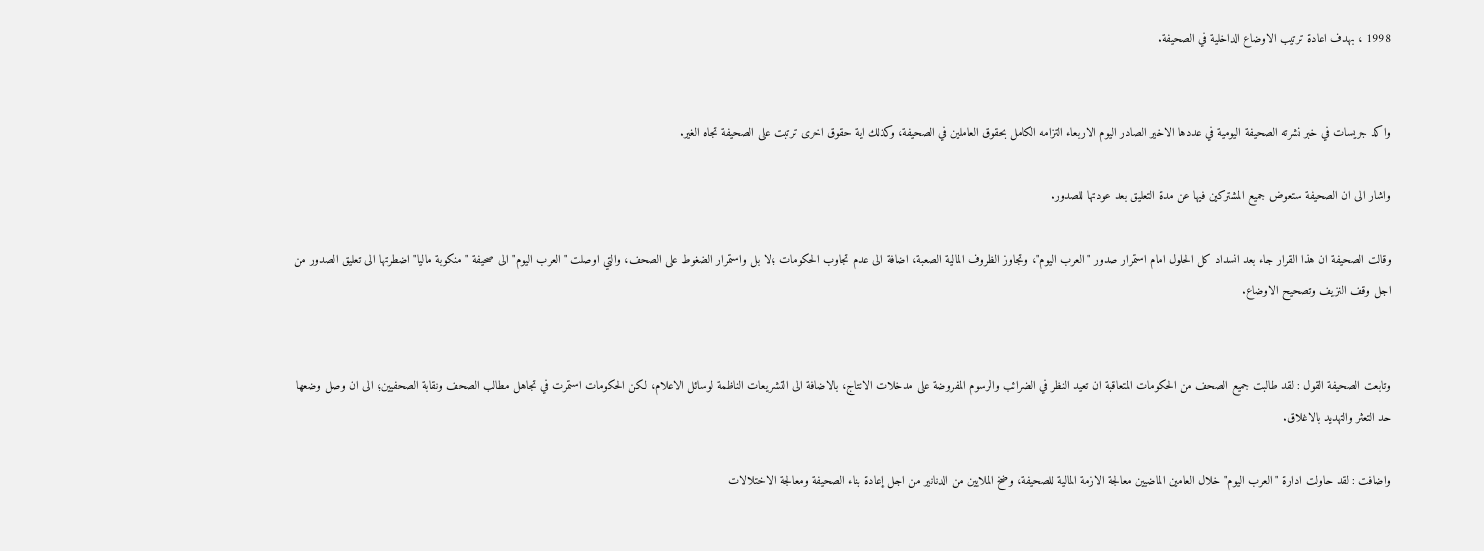1998 ، بهدف اعادة ترتيب الاوضاع الداخلية في الصحيفة.


واكد جريسات في خبر نشرته الصحيفة اليومية في عددها الاخير الصادر اليوم الاربعاء التزامه الكامل بحقوق العاملين في الصحيفة، وكذلك اية حقوق اخرى ترتبت على الصحيفة تجاه الغير.

واشار الى ان الصحيفة ستعوض جميع المشتركين فيها عن مدة التعليق بعد عودتها للصدور.

وقالت الصحيفة ان هذا القرار جاء بعد انسداد كل الحلول امام استمرار صدور "العرب اليوم"، وتجاوز الظروف المالية الصعبة، اضافة الى عدم تجاوب الحكومات ؛لا بل واستمرار الضغوط على الصحف، والتي اوصلت "العرب اليوم" الى صحيفة "منكوبة ماليا" اضطرتها الى تعليق الصدور من اجل وقف النزيف وتصحيح الاوضاع.


وتابعت الصحيفة القول : لقد طالبت جميع الصحف من الحكومات المتعاقبة ان تعيد النظر في الضرائب والرسوم المفروضة على مدخلات الانتاج، بالاضافة الى التشريعات الناظمة لوسائل الاعلام، لكن الحكومات استمرت في تجاهل مطالب الصحف ونقابة الصحفيين؛ الى ان وصل وضعها حد التعثر والتهديد بالاغلاق.

واضافت : لقد حاولت ادارة "العرب اليوم" خلال العامين الماضيين معالجة الازمة المالية للصحيفة، وضخ الملايين من الدنانير من اجل إعادة بناء الصحيفة ومعالجة الاختلالات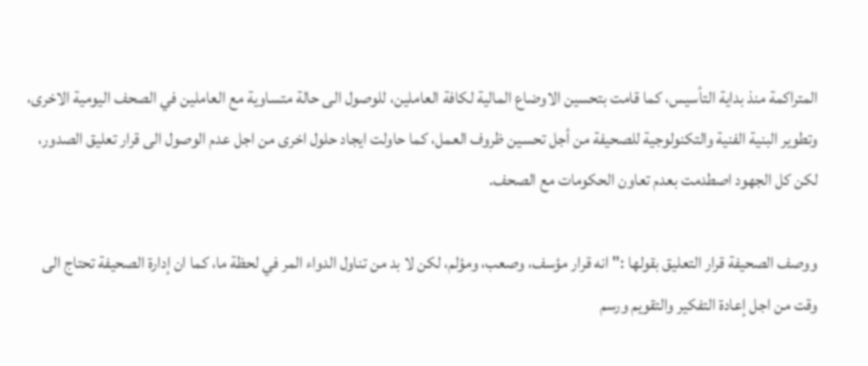المتراكمة منذ بداية التأسيس، كما قامت بتحسين الاوضاع المالية لكافة العاملين، للوصول الى حالة متساوية مع العاملين في الصحف اليومية الاخرى، وتطوير البنية الفنية والتكنولوجية للصحيفة من أجل تحسين ظروف العمل، كما حاولت ايجاد حلول اخرى من اجل عدم الوصول الى قرار تعليق الصدور، لكن كل الجهود اصطدمت بعدم تعاون الحكومات مع الصحف.

ووصف الصحيفة قرار التعليق بقولها :" انه قرار مؤسف، وصعب، ومؤلم، لكن لا بد من تناول الدواء المر في لحظة ما، كما ان إدارة الصحيفة تحتاج الى وقت من اجل إعادة التفكير والتقويم ورسم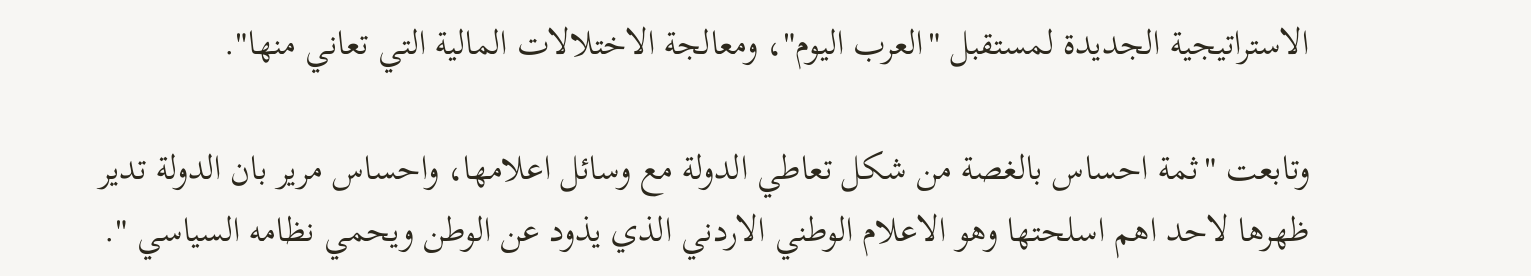الاستراتيجية الجديدة لمستقبل "العرب اليوم"، ومعالجة الاختلالات المالية التي تعاني منها".

وتابعت "ثمة احساس بالغصة من شكل تعاطي الدولة مع وسائل اعلامها، واحساس مرير بان الدولة تدير ظهرها لاحد اهم اسلحتها وهو الاعلام الوطني الاردني الذي يذود عن الوطن ويحمي نظامه السياسي ".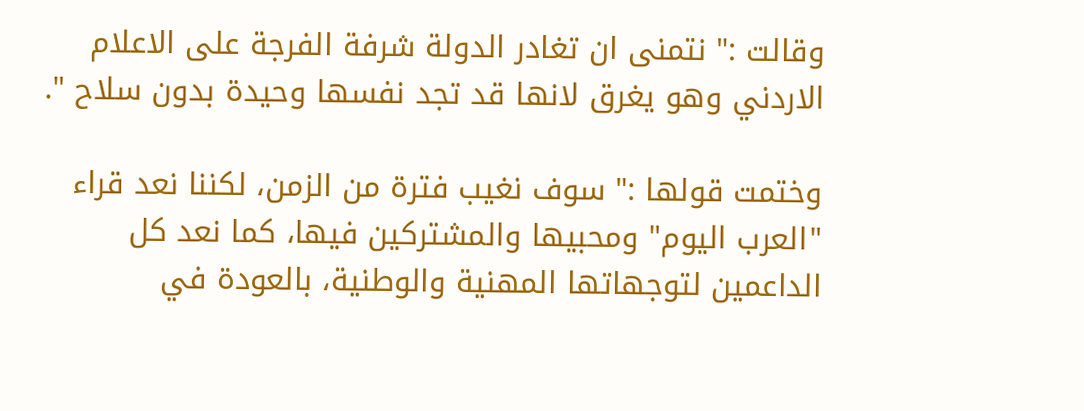وقالت :" نتمنى ان تغادر الدولة شرفة الفرجة على الاعلام الاردني وهو يغرق لانها قد تجد نفسها وحيدة بدون سلاح ".

وختمت قولها :" سوف نغيب فترة من الزمن، لكننا نعد قراء "العرب اليوم" ومحبيها والمشتركين فيها، كما نعد كل الداعمين لتوجهاتها المهنية والوطنية، بالعودة في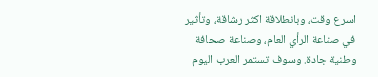اسرع وقت، وبانطلاقة اكثر رشاقة، وتأثير في صناعة الرأي العام، وصناعة صحافة وطنية جادة. وسوف تستمر العرب اليوم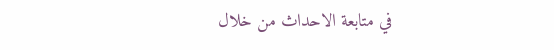في متابعة الاحداث من خلال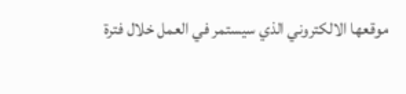موقعها الالكتروني الذي سيستمر في العمل خلال فترة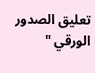تعليق الصدور الورقي "